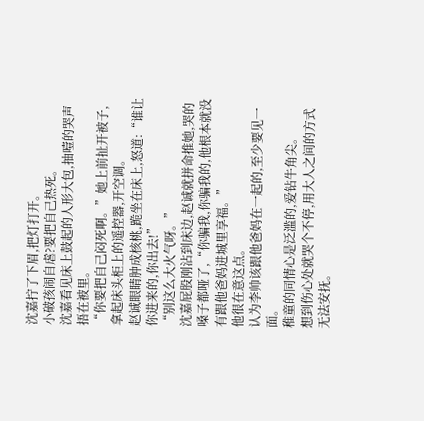沈嘉拧了下眉,把灯打开。
小破孩闹自虐?要把自己热死。
沈嘉看见床上鼓起的人形大包,抽噎的哭声捂在被里。
“你要把自己闷死啊。”她上前扯开被子,拿起床头柜上的遥控器,开空调。
赵诚眼睛肿成核桃,跪坐在床上,怒道:“谁让你进来的,你出去!”
“别这么大火气呀。”
沈嘉屁股刚沾到床边,赵诚就拼命推她,哭的嗓子都哑了,“你骗我,你骗我的,他根本就没有跟他爸妈进城里享福。”
他很在意这点。
认为李帅该跟他爸妈在一起的,至少要见一面。
稚童的同情心是泛滥的,爱钻牛角尖。
想到伤心处就哭个不停,用大人之间的方式无法安抚。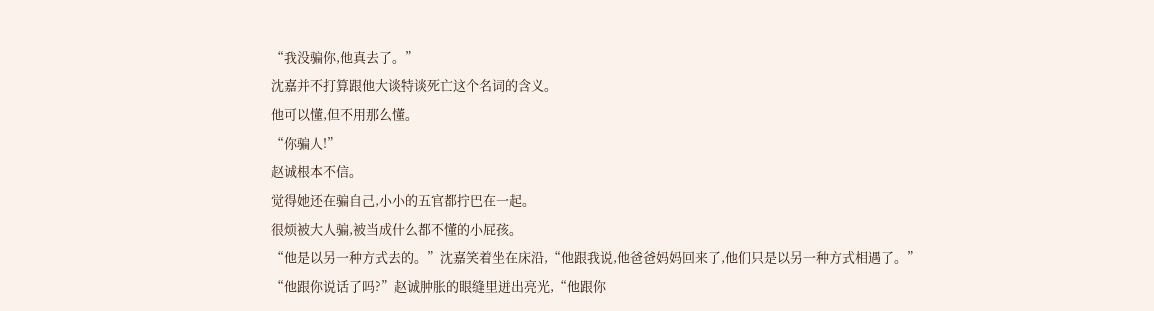“我没骗你,他真去了。”
沈嘉并不打算跟他大谈特谈死亡这个名词的含义。
他可以懂,但不用那么懂。
“你骗人!”
赵诚根本不信。
觉得她还在骗自己,小小的五官都拧巴在一起。
很烦被大人骗,被当成什么都不懂的小屁孩。
“他是以另一种方式去的。”沈嘉笑着坐在床沿,“他跟我说,他爸爸妈妈回来了,他们只是以另一种方式相遇了。”
“他跟你说话了吗?”赵诚肿胀的眼缝里迸出亮光,“他跟你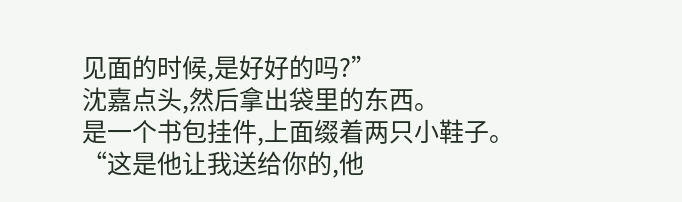见面的时候,是好好的吗?”
沈嘉点头,然后拿出袋里的东西。
是一个书包挂件,上面缀着两只小鞋子。
“这是他让我送给你的,他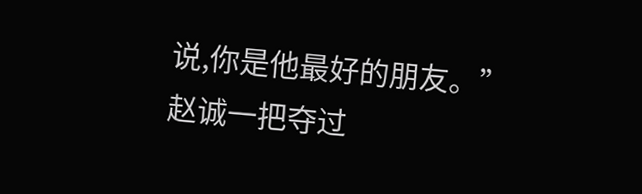说,你是他最好的朋友。”
赵诚一把夺过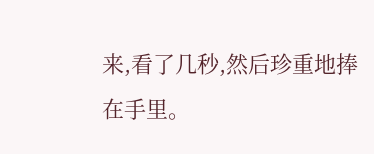来,看了几秒,然后珍重地捧在手里。